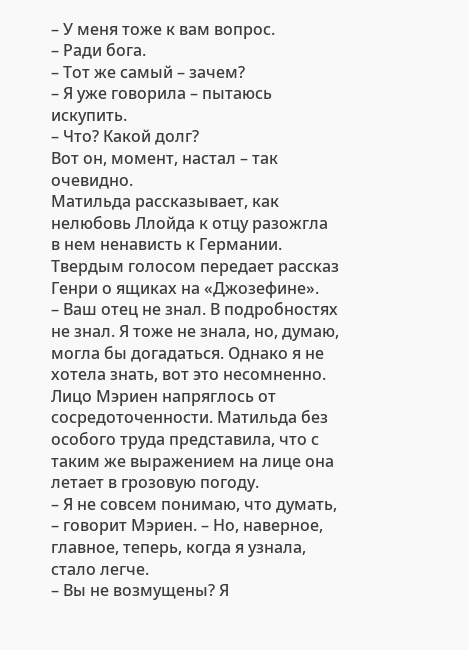– У меня тоже к вам вопрос.
– Ради бога.
– Тот же самый – зачем?
– Я уже говорила – пытаюсь искупить.
– Что? Какой долг?
Вот он, момент, настал – так очевидно.
Матильда рассказывает, как нелюбовь Ллойда к отцу разожгла в нем ненависть к Германии. Твердым голосом передает рассказ Генри о ящиках на «Джозефине».
– Ваш отец не знал. В подробностях не знал. Я тоже не знала, но, думаю, могла бы догадаться. Однако я не хотела знать, вот это несомненно.
Лицо Мэриен напряглось от сосредоточенности. Матильда без особого труда представила, что с таким же выражением на лице она летает в грозовую погоду.
– Я не совсем понимаю, что думать, – говорит Мэриен. – Но, наверное, главное, теперь, когда я узнала, стало легче.
– Вы не возмущены? Я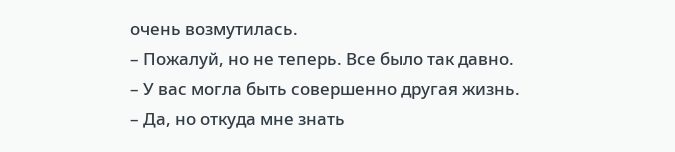очень возмутилась.
– Пожалуй, но не теперь. Все было так давно.
– У вас могла быть совершенно другая жизнь.
– Да, но откуда мне знать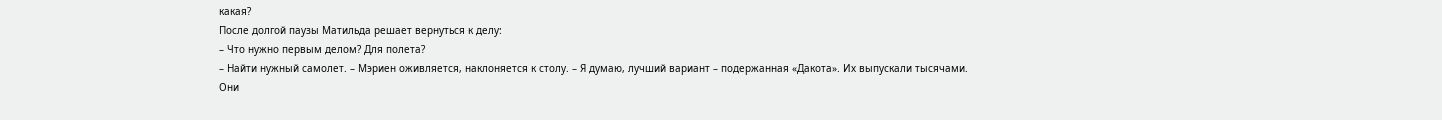какая?
После долгой паузы Матильда решает вернуться к делу:
– Что нужно первым делом? Для полета?
– Найти нужный самолет. – Мэриен оживляется, наклоняется к столу. – Я думаю, лучший вариант – подержанная «Дакота». Их выпускали тысячами. Они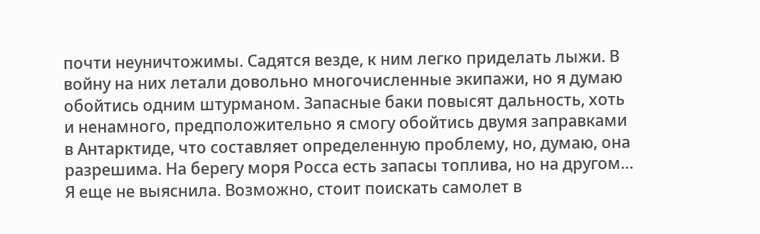почти неуничтожимы. Садятся везде, к ним легко приделать лыжи. В войну на них летали довольно многочисленные экипажи, но я думаю обойтись одним штурманом. Запасные баки повысят дальность, хоть и ненамного, предположительно я смогу обойтись двумя заправками в Антарктиде, что составляет определенную проблему, но, думаю, она разрешима. На берегу моря Росса есть запасы топлива, но на другом… Я еще не выяснила. Возможно, стоит поискать самолет в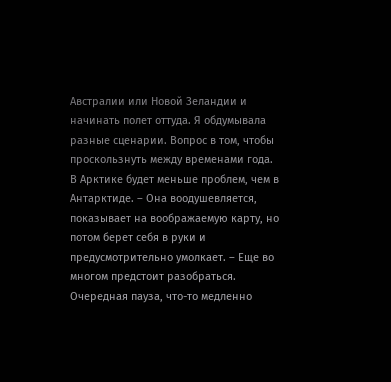Австралии или Новой Зеландии и начинать полет оттуда. Я обдумывала разные сценарии. Вопрос в том, чтобы проскользнуть между временами года. В Арктике будет меньше проблем, чем в Антарктиде. – Она воодушевляется, показывает на воображаемую карту, но потом берет себя в руки и предусмотрительно умолкает. – Еще во многом предстоит разобраться.
Очередная пауза, что-то медленно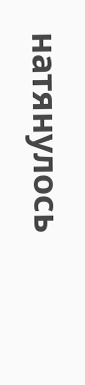натянулось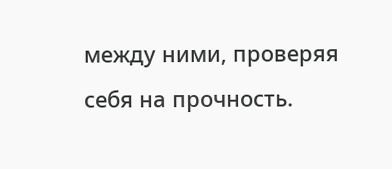между ними, проверяя себя на прочность.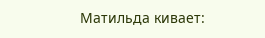Матильда кивает: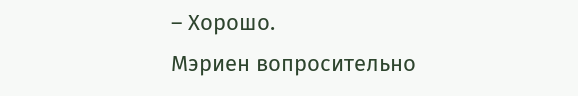– Хорошо.
Мэриен вопросительно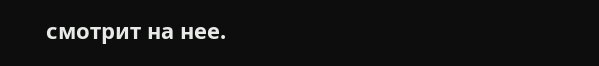смотрит на нее.